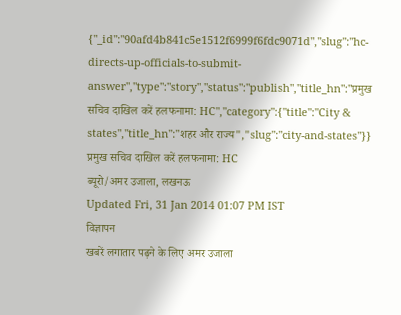{"_id":"90afd4b841c5e1512f6999f6fdc9071d","slug":"hc-directs-up-officials-to-submit-answer","type":"story","status":"publish","title_hn":"प्रमुख सचिव दाखिल करें हलफनामा: HC","category":{"title":"City & states","title_hn":"शहर और राज्य","slug":"city-and-states"}}
प्रमुख सचिव दाखिल करें हलफनामा: HC
ब्यूरो/अमर उजाला, लखनऊ
Updated Fri, 31 Jan 2014 01:07 PM IST
विज्ञापन
खबरें लगातार पढ़ने के लिए अमर उजाला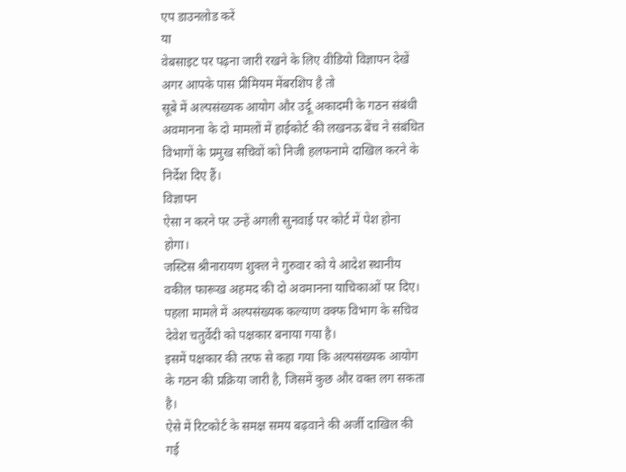एप डाउनलोड करें
या
वेबसाइट पर पढ़ना जारी रखने के लिए वीडियो विज्ञापन देखें
अगर आपके पास प्रीमियम मेंबरशिप है तो
सूबे में अल्पसंख्यक आयोग और उर्दू अकादमी के गठन संबंधी अवमानना के दो मामलों में हाईकोर्ट की लखनऊ बेंच ने संबंधित विभागों के प्रमुख सचिवों को निजी हलफनामे दाखिल करने के निर्देश दिए हैं।
विज्ञापन
ऐसा न करने पर उन्हें अगली सुनवाई पर कोर्ट में पेश होना होगा।
जस्टिस श्रीनारायण शुक्ल ने गुरुवार को ये आदेश स्थानीय वकील फारूख अहमद की दो अवमानना याचिकाओं पर दिए।
पहला मामले में अल्पसंख्यक कल्याण वक्फ विभाग के सचिव देवेश चतुर्वेदी को पक्षकार बनाया गया है।
इसमें पक्षकार की तरफ से कहा गया कि अल्पसंख्यक आयोग के गठन की प्रक्रिया जारी है, जिसमें कुछ और वक्त लग सकता है।
ऐसे में रिटकोर्ट के समक्ष समय बढ़वाने की अर्जी दाखिल की गई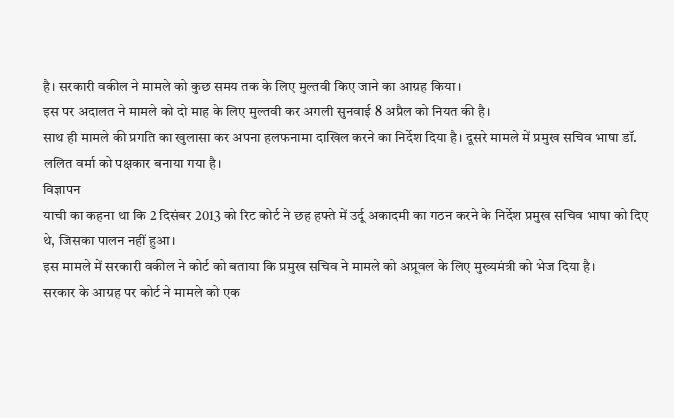है। सरकारी वकील ने मामले को कुछ समय तक के लिए मुल्तवी किए जाने का आग्रह किया।
इस पर अदालत ने मामले को दो माह के लिए मुल्तवी कर अगली सुनवाई 8 अप्रैल को नियत की है।
साथ ही मामले की प्रगति का खुलासा कर अपना हलफनामा दाखिल करने का निर्देश दिया है। दूसरे मामले में प्रमुख सचिव भाषा डॉ. ललित वर्मा को पक्षकार बनाया गया है।
विज्ञापन
याची का कहना था कि 2 दिसंबर 2013 को रिट कोर्ट ने छह हफ्ते में उर्दू अकादमी का गठन करने के निर्देश प्रमुख सचिव भाषा को दिए थे, जिसका पालन नहीं हुआ।
इस मामले में सरकारी वकील ने कोर्ट को बताया कि प्रमुख सचिव ने मामले को अप्रूवल के लिए मुख्यमंत्री को भेज दिया है।
सरकार के आग्रह पर कोर्ट ने मामले को एक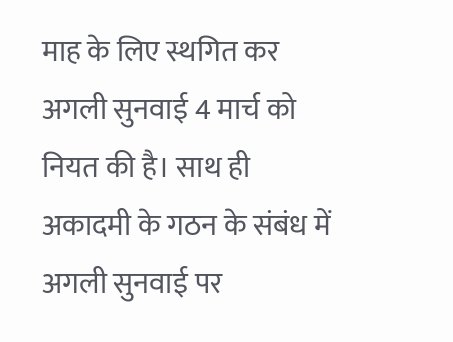माह के लिए स्थगित कर अगली सुनवाई 4 मार्च को नियत की है। साथ ही अकादमी के गठन के संबंध में अगली सुनवाई पर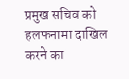प्रमुख सचिव को हलफनामा दाखिल करने का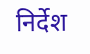निर्देश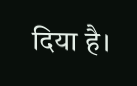दिया है।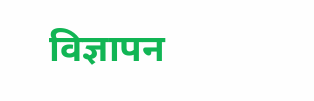विज्ञापन